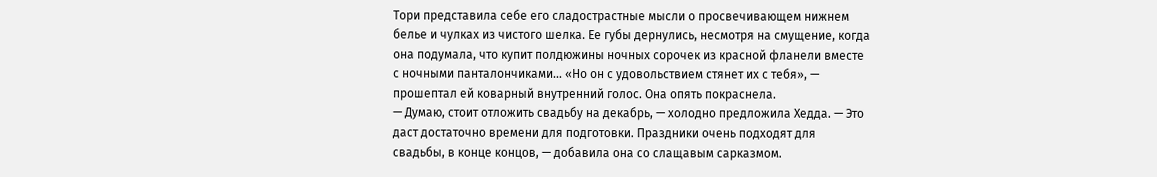Тори представила себе его сладострастные мысли о просвечивающем нижнем белье и чулках из чистого шелка. Ее губы дернулись, несмотря на смущение, когда она подумала, что купит полдюжины ночных сорочек из красной фланели вместе с ночными панталончиками… «Но он с удовольствием стянет их с тебя», — прошептал ей коварный внутренний голос. Она опять покраснела.
— Думаю, стоит отложить свадьбу на декабрь, — холодно предложила Хедда. — Это даст достаточно времени для подготовки. Праздники очень подходят для свадьбы, в конце концов, — добавила она со слащавым сарказмом.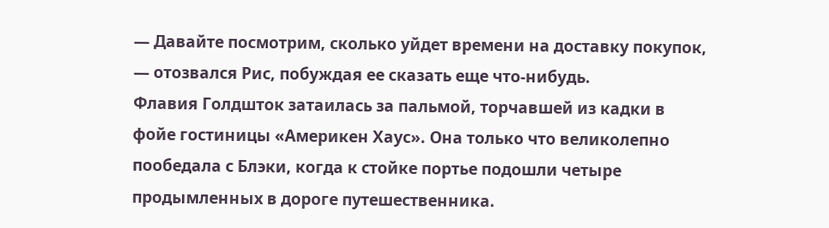— Давайте посмотрим, сколько уйдет времени на доставку покупок, — отозвался Рис, побуждая ее сказать еще что-нибудь.
Флавия Голдшток затаилась за пальмой, торчавшей из кадки в фойе гостиницы «Америкен Хаус». Она только что великолепно пообедала с Блэки, когда к стойке портье подошли четыре продымленных в дороге путешественника.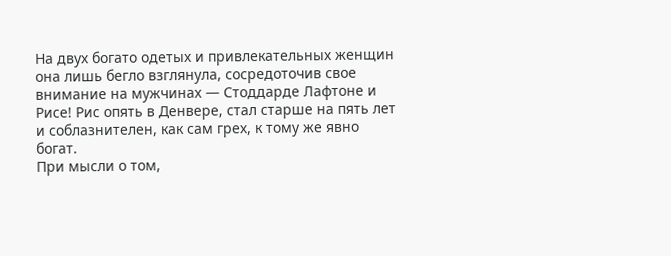На двух богато одетых и привлекательных женщин она лишь бегло взглянула, сосредоточив свое внимание на мужчинах — Стоддарде Лафтоне и Рисе! Рис опять в Денвере, стал старше на пять лет и соблазнителен, как сам грех, к тому же явно богат.
При мысли о том,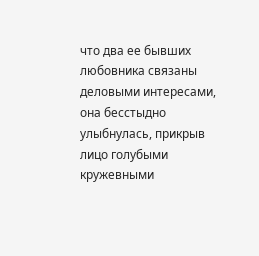что два ее бывших любовника связаны деловыми интересами, она бесстыдно улыбнулась, прикрыв лицо голубыми кружевными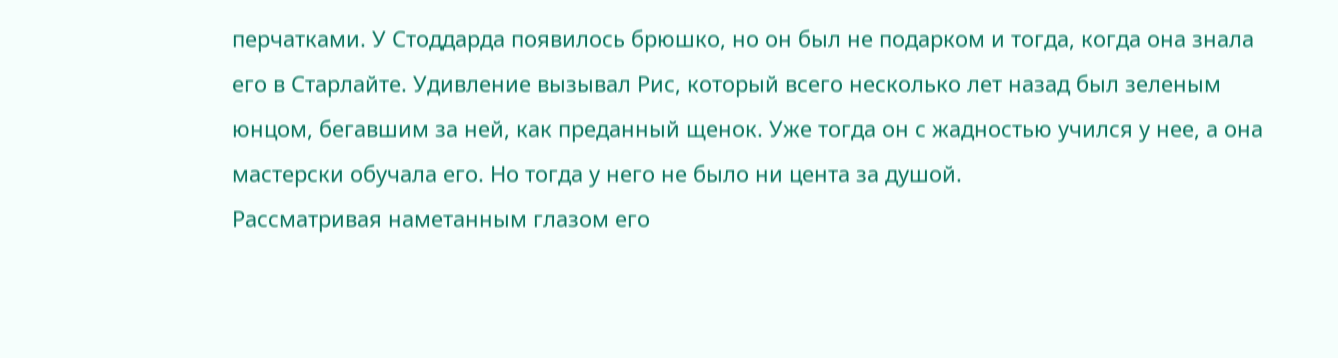перчатками. У Стоддарда появилось брюшко, но он был не подарком и тогда, когда она знала его в Старлайте. Удивление вызывал Рис, который всего несколько лет назад был зеленым юнцом, бегавшим за ней, как преданный щенок. Уже тогда он с жадностью учился у нее, а она мастерски обучала его. Но тогда у него не было ни цента за душой.
Рассматривая наметанным глазом его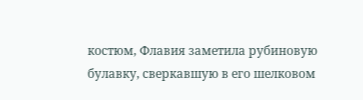костюм, Флавия заметила рубиновую булавку, сверкавшую в его шелковом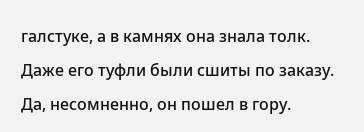галстуке, а в камнях она знала толк. Даже его туфли были сшиты по заказу. Да, несомненно, он пошел в гору.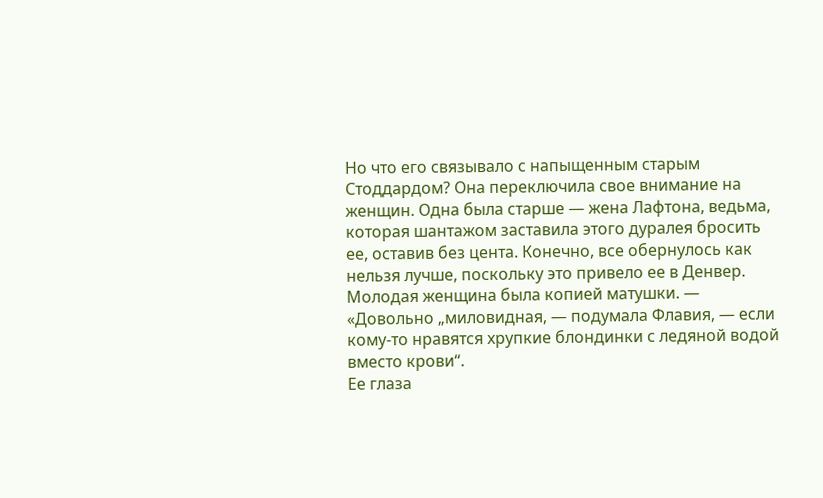Но что его связывало с напыщенным старым Стоддардом? Она переключила свое внимание на женщин. Одна была старше — жена Лафтона, ведьма, которая шантажом заставила этого дуралея бросить ее, оставив без цента. Конечно, все обернулось как нельзя лучше, поскольку это привело ее в Денвер. Молодая женщина была копией матушки. — «Довольно „миловидная, — подумала Флавия, — если кому-то нравятся хрупкие блондинки с ледяной водой вместо крови“.
Ее глаза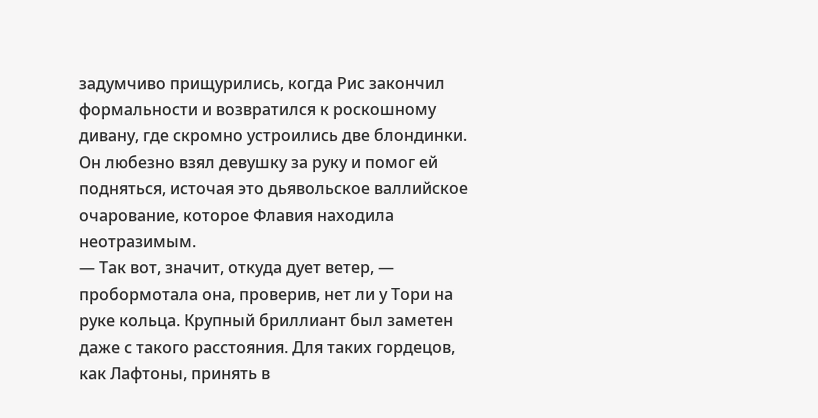задумчиво прищурились, когда Рис закончил формальности и возвратился к роскошному дивану, где скромно устроились две блондинки. Он любезно взял девушку за руку и помог ей подняться, источая это дьявольское валлийское очарование, которое Флавия находила неотразимым.
— Так вот, значит, откуда дует ветер, — пробормотала она, проверив, нет ли у Тори на руке кольца. Крупный бриллиант был заметен даже с такого расстояния. Для таких гордецов, как Лафтоны, принять в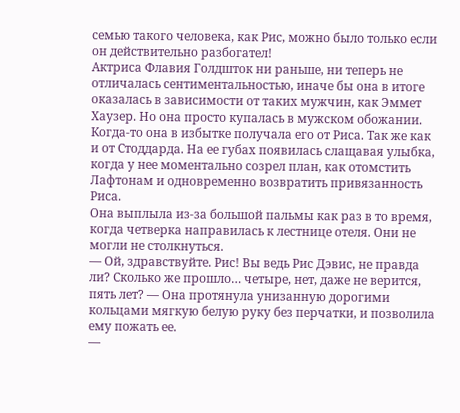семью такого человека, как Рис, можно было только если он действительно разбогател!
Актриса Флавия Голдшток ни раньше, ни теперь не отличалась сентиментальностью, иначе бы она в итоге оказалась в зависимости от таких мужчин, как Эммет Хаузер. Но она просто купалась в мужском обожании. Когда-то она в избытке получала его от Риса. Так же как и от Стоддарда. На ее губах появилась слащавая улыбка, когда у нее моментально созрел план, как отомстить Лафтонам и одновременно возвратить привязанность Риса.
Она выплыла из-за большой пальмы как раз в то время, когда четверка направилась к лестнице отеля. Они не могли не столкнуться.
— Ой, здравствуйте. Рис! Вы ведь Рис Дэвис, не правда ли? Сколько же прошло… четыре, нет, даже не верится, пять лет? — Она протянула унизанную дорогими кольцами мягкую белую руку без перчатки, и позволила ему пожать ее.
—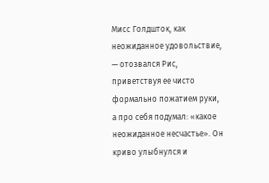Мисс Голдшток, как неожиданное удовольствие, — отозвался Рис, приветствуя ее чисто формально пожатием руки, а про себя подумал: «какое неожиданное несчастье». Он криво улыбнулся и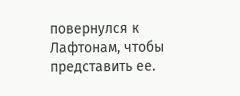повернулся к Лафтонам, чтобы представить ее.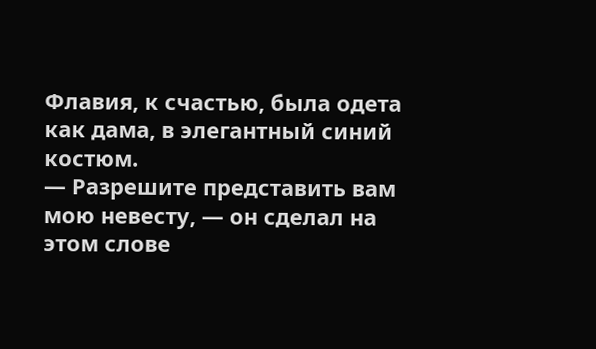Флавия, к счастью, была одета как дама, в элегантный синий костюм.
— Разрешите представить вам мою невесту, — он сделал на этом слове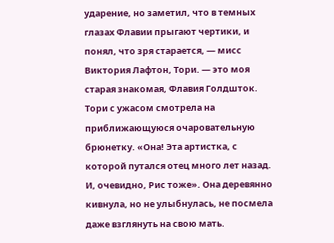ударение, но заметил, что в темных глазах Флавии прыгают чертики, и понял, что зря старается, — мисс Виктория Лафтон, Тори. — это моя старая знакомая, Флавия Голдшток.
Тори с ужасом смотрела на приближающуюся очаровательную брюнетку. «Она! Эта артистка, с которой путался отец много лет назад. И, очевидно, Рис тоже». Она деревянно кивнула, но не улыбнулась, не посмела даже взглянуть на свою мать.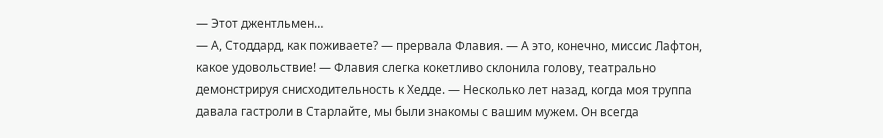— Этот джентльмен…
— А, Стоддард, как поживаете? — прервала Флавия. — А это, конечно, миссис Лафтон, какое удовольствие! — Флавия слегка кокетливо склонила голову, театрально демонстрируя снисходительность к Хедде. — Несколько лет назад, когда моя труппа давала гастроли в Старлайте, мы были знакомы с вашим мужем. Он всегда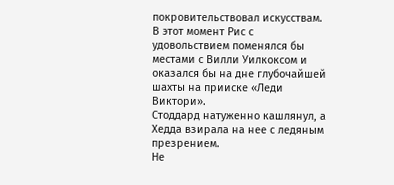покровительствовал искусствам.
В этот момент Рис с удовольствием поменялся бы местами с Вилли Уилкоксом и оказался бы на дне глубочайшей шахты на прииске «Леди Виктори».
Стоддард натуженно кашлянул, а Хедда взирала на нее с ледяным презрением.
Не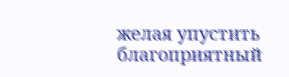желая упустить благоприятный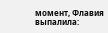момент, Флавия выпалила: